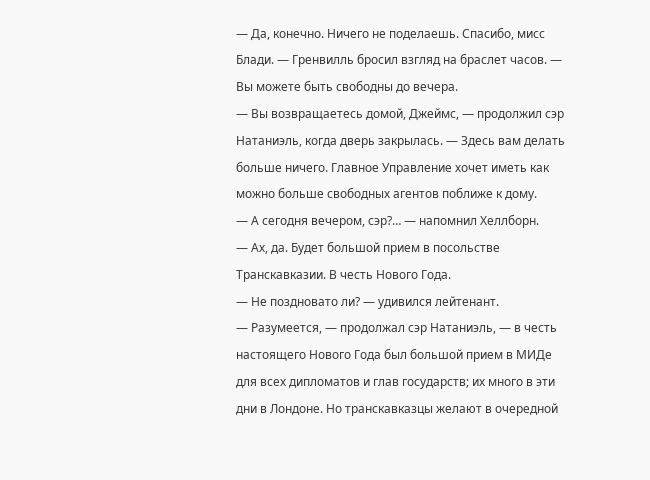— Да, конечно. Ничего не поделаешь. Спасибо, мисс Блади. — Гренвилль бросил взгляд на браслет часов. — Вы можете быть свободны до вечера.
— Вы возвращаетесь домой, Джеймс, — продолжил сэр Натаниэль, когда дверь закрылась. — Здесь вам делать больше ничего. Главное Управление хочет иметь как можно больше свободных агентов поближе к дому.
— А сегодня вечером, сэр?… — напомнил Хеллборн.
— Ах, да. Будет большой прием в посольстве Транскавказии. В честь Нового Года.
— Не поздновато ли? — удивился лейтенант.
— Разумеется, — продолжал сэр Натаниэль, — в честь настоящего Нового Года был большой прием в МИДе для всех дипломатов и глав государств; их много в эти дни в Лондоне. Но транскавказцы желают в очередной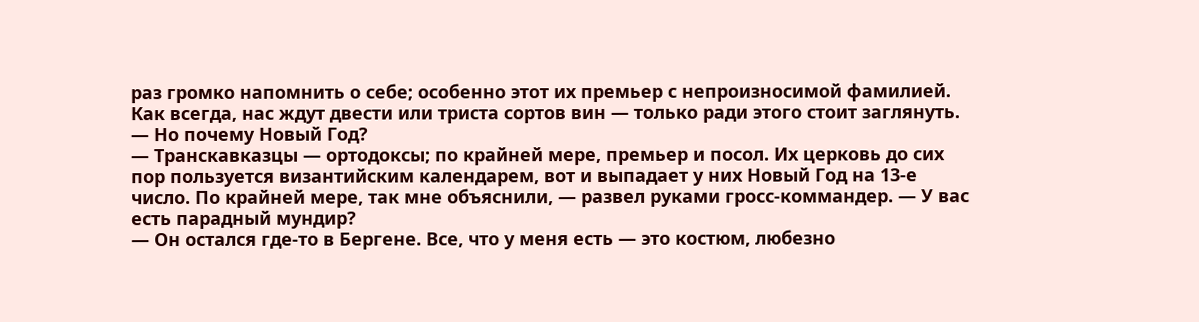раз громко напомнить о себе; особенно этот их премьер с непроизносимой фамилией. Как всегда, нас ждут двести или триста сортов вин — только ради этого стоит заглянуть.
— Но почему Новый Год?
— Транскавказцы — ортодоксы; по крайней мере, премьер и посол. Их церковь до сих пор пользуется византийским календарем, вот и выпадает у них Новый Год на 13-е число. По крайней мере, так мне объяснили, — развел руками гросс-коммандер. — У вас есть парадный мундир?
— Он остался где-то в Бергене. Все, что у меня есть — это костюм, любезно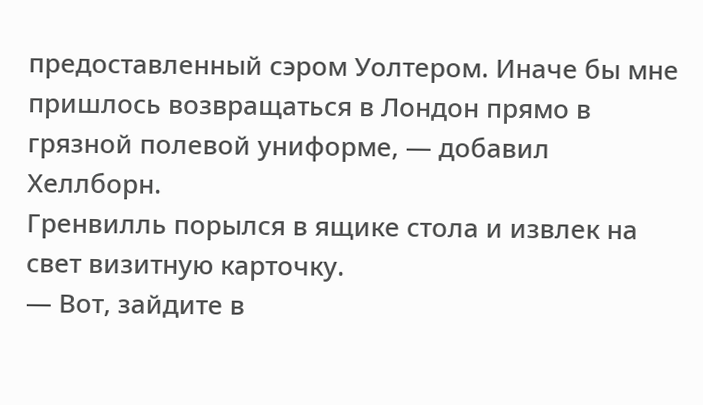предоставленный сэром Уолтером. Иначе бы мне пришлось возвращаться в Лондон прямо в грязной полевой униформе, — добавил Хеллборн.
Гренвилль порылся в ящике стола и извлек на свет визитную карточку.
— Вот, зайдите в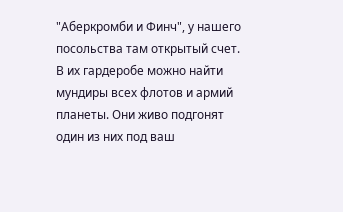"Аберкромби и Финч", у нашего посольства там открытый счет. В их гардеробе можно найти мундиры всех флотов и армий планеты. Они живо подгонят один из них под ваш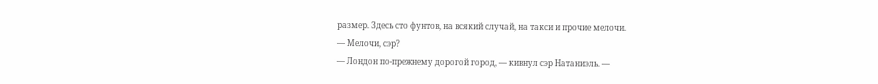размер. Здесь сто фунтов, на всякий случай, на такси и прочие мелочи.
— Мелочи, сэр?
— Лондон по-прежнему дорогой город, — кивнул сэр Натаниэль. —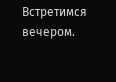Встретимся вечером.